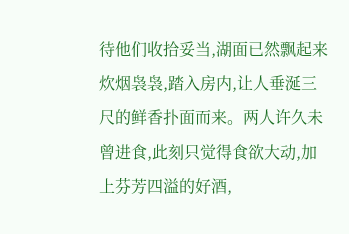待他们收拾妥当,湖面已然飘起来炊烟袅袅,踏入房内,让人垂涎三尺的鲜香扑面而来。两人许久未曾进食,此刻只觉得食欲大动,加上芬芳四溢的好酒,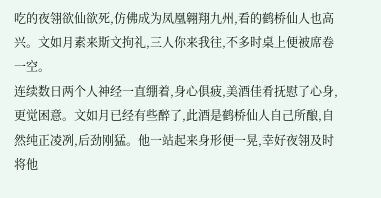吃的夜翎欲仙欲死,仿佛成为凤凰翱翔九州,看的鹤桥仙人也高兴。文如月素来斯文拘礼,三人你来我往,不多时桌上便被席卷一空。
连续数日两个人神经一直绷着,身心俱疲,美酒佳肴抚慰了心身,更觉困意。文如月已经有些醉了,此酒是鹤桥仙人自己所酿,自然纯正凌冽,后劲刚猛。他一站起来身形便一晃,幸好夜翎及时将他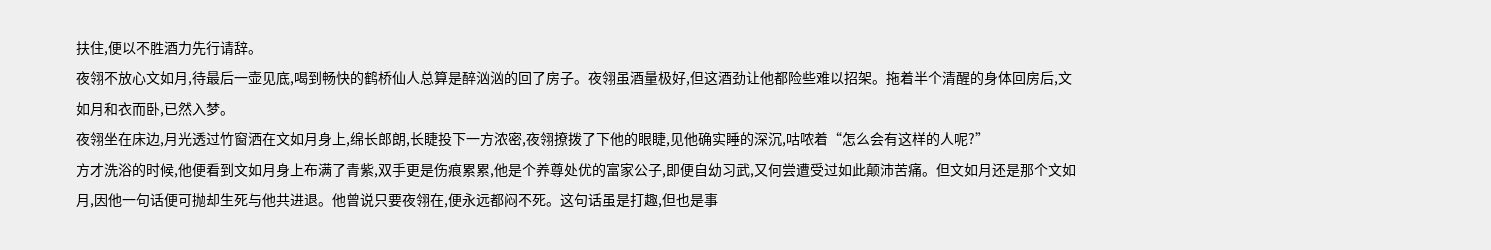扶住,便以不胜酒力先行请辞。
夜翎不放心文如月,待最后一壶见底,喝到畅快的鹤桥仙人总算是醉汹汹的回了房子。夜翎虽酒量极好,但这酒劲让他都险些难以招架。拖着半个清醒的身体回房后,文如月和衣而卧,已然入梦。
夜翎坐在床边,月光透过竹窗洒在文如月身上,绵长郎朗,长睫投下一方浓密,夜翎撩拨了下他的眼睫,见他确实睡的深沉,咕哝着“怎么会有这样的人呢?”
方才洗浴的时候,他便看到文如月身上布满了青紫,双手更是伤痕累累,他是个养尊处优的富家公子,即便自幼习武,又何尝遭受过如此颠沛苦痛。但文如月还是那个文如月,因他一句话便可抛却生死与他共进退。他曾说只要夜翎在,便永远都闷不死。这句话虽是打趣,但也是事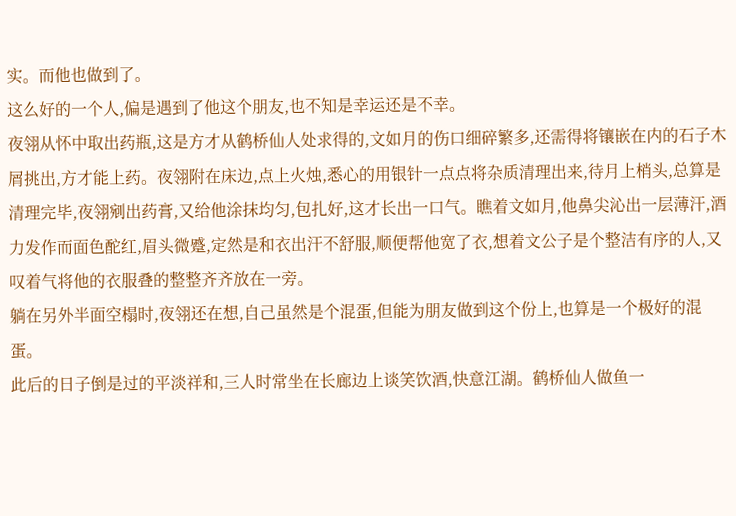实。而他也做到了。
这么好的一个人,偏是遇到了他这个朋友,也不知是幸运还是不幸。
夜翎从怀中取出药瓶,这是方才从鹤桥仙人处求得的,文如月的伤口细碎繁多,还需得将镶嵌在内的石子木屑挑出,方才能上药。夜翎附在床边,点上火烛,悉心的用银针一点点将杂质清理出来,待月上梢头,总算是清理完毕,夜翎剜出药膏,又给他涂抹均匀,包扎好,这才长出一口气。瞧着文如月,他鼻尖沁出一层薄汗,酒力发作而面色酡红,眉头微蹙,定然是和衣出汗不舒服,顺便帮他宽了衣,想着文公子是个整洁有序的人,又叹着气将他的衣服叠的整整齐齐放在一旁。
躺在另外半面空榻时,夜翎还在想,自己虽然是个混蛋,但能为朋友做到这个份上,也算是一个极好的混蛋。
此后的日子倒是过的平淡祥和,三人时常坐在长廊边上谈笑饮酒,快意江湖。鹤桥仙人做鱼一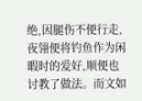绝,因腿伤不便行走,夜翎便将钓鱼作为闲暇时的爱好,顺便也讨教了做法。而文如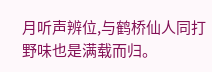月听声辨位,与鹤桥仙人同打野味也是满载而归。